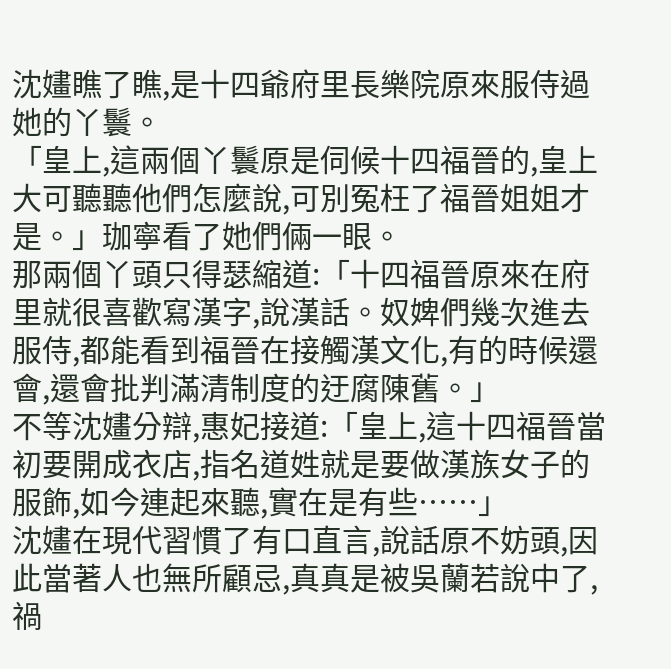沈嫿瞧了瞧,是十四爺府里長樂院原來服侍過她的丫鬟。
「皇上,這兩個丫鬟原是伺候十四福晉的,皇上大可聽聽他們怎麼說,可別冤枉了福晉姐姐才是。」珈寧看了她們倆一眼。
那兩個丫頭只得瑟縮道:「十四福晉原來在府里就很喜歡寫漢字,說漢話。奴婢們幾次進去服侍,都能看到福晉在接觸漢文化,有的時候還會,還會批判滿清制度的迂腐陳舊。」
不等沈嫿分辯,惠妃接道:「皇上,這十四福晉當初要開成衣店,指名道姓就是要做漢族女子的服飾,如今連起來聽,實在是有些……」
沈嫿在現代習慣了有口直言,說話原不妨頭,因此當著人也無所顧忌,真真是被吳蘭若說中了,禍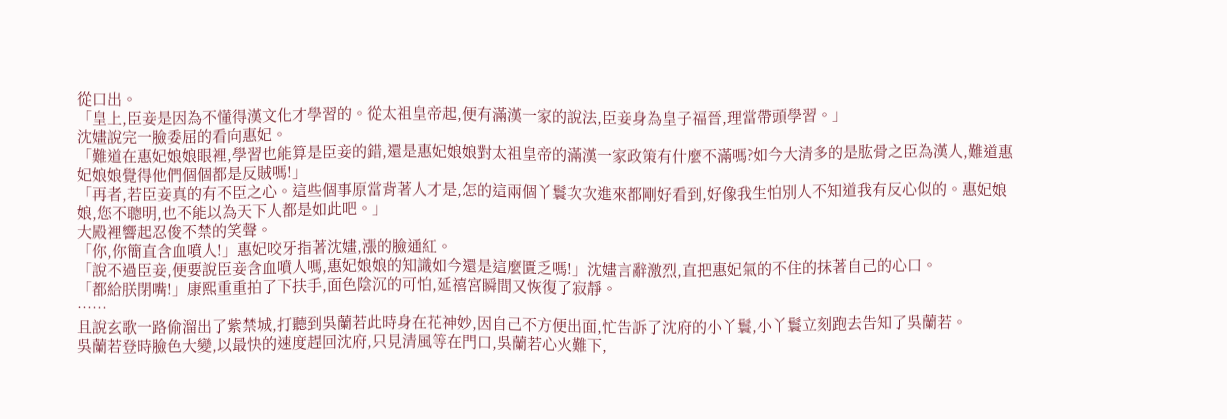從口出。
「皇上,臣妾是因為不懂得漢文化才學習的。從太祖皇帝起,便有滿漢一家的說法,臣妾身為皇子福晉,理當帶頭學習。」
沈嫿說完一臉委屈的看向惠妃。
「難道在惠妃娘娘眼裡,學習也能算是臣妾的錯,還是惠妃娘娘對太祖皇帝的滿漢一家政策有什麼不滿嗎?如今大清多的是肱骨之臣為漢人,難道惠妃娘娘覺得他們個個都是反賊嗎!」
「再者,若臣妾真的有不臣之心。這些個事原當背著人才是,怎的這兩個丫鬟次次進來都剛好看到,好像我生怕別人不知道我有反心似的。惠妃娘娘,您不聰明,也不能以為天下人都是如此吧。」
大殿裡響起忍俊不禁的笑聲。
「你,你簡直含血噴人!」惠妃咬牙指著沈嫿,漲的臉通紅。
「說不過臣妾,便要說臣妾含血噴人嗎,惠妃娘娘的知識如今還是這麼匱乏嗎!」沈嫿言辭激烈,直把惠妃氣的不住的抹著自己的心口。
「都給朕閉嘴!」康熙重重拍了下扶手,面色陰沉的可怕,延禧宮瞬間又恢復了寂靜。
……
且說玄歌一路偷溜出了紫禁城,打聽到吳蘭若此時身在花神妙,因自己不方便出面,忙告訴了沈府的小丫鬟,小丫鬟立刻跑去告知了吳蘭若。
吳蘭若登時臉色大變,以最快的速度趕回沈府,只見清風等在門口,吳蘭若心火難下,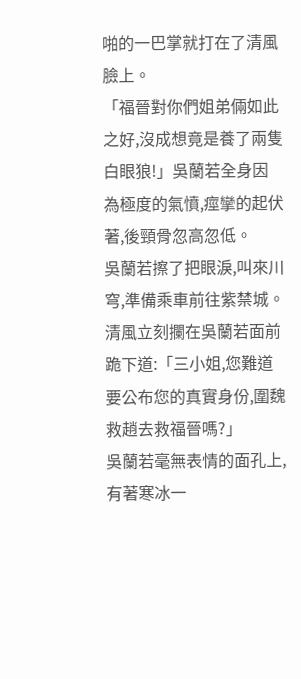啪的一巴掌就打在了清風臉上。
「福晉對你們姐弟倆如此之好,沒成想竟是養了兩隻白眼狼!」吳蘭若全身因為極度的氣憤,痙攣的起伏著,後頸骨忽高忽低。
吳蘭若擦了把眼淚,叫來川穹,準備乘車前往紫禁城。
清風立刻攔在吳蘭若面前跪下道:「三小姐,您難道要公布您的真實身份,圍魏救趙去救福晉嗎?」
吳蘭若毫無表情的面孔上,有著寒冰一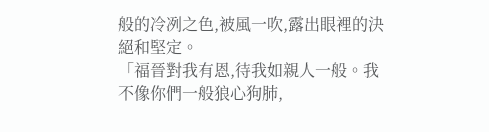般的冷冽之色,被風一吹,露出眼裡的決絕和堅定。
「福晉對我有恩,待我如親人一般。我不像你們一般狼心狗肺,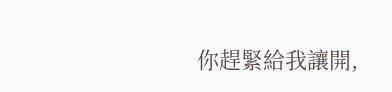你趕緊給我讓開,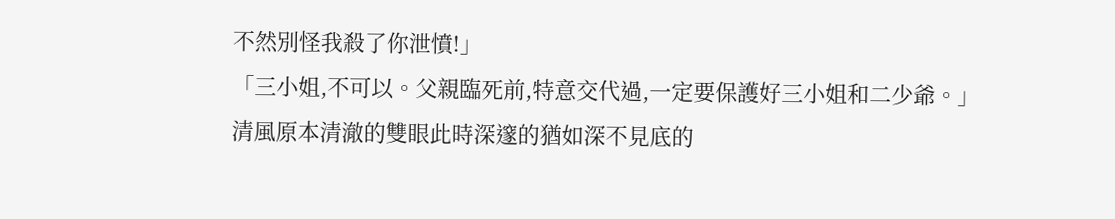不然別怪我殺了你泄憤!」
「三小姐,不可以。父親臨死前,特意交代過,一定要保護好三小姐和二少爺。」清風原本清澈的雙眼此時深邃的猶如深不見底的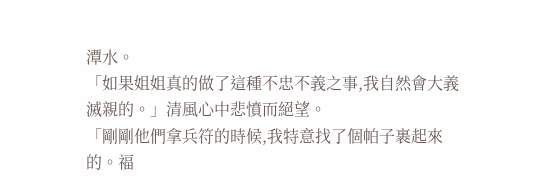潭水。
「如果姐姐真的做了這種不忠不義之事,我自然會大義滅親的。」清風心中悲憤而絕望。
「剛剛他們拿兵符的時候,我特意找了個帕子裹起來的。福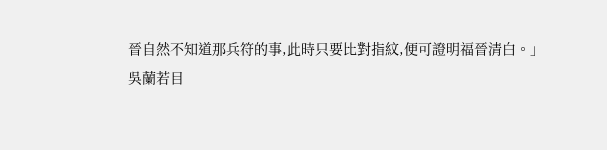晉自然不知道那兵符的事,此時只要比對指紋,便可證明福晉清白。」
吳蘭若目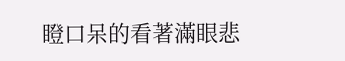瞪口呆的看著滿眼悲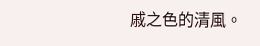戚之色的清風。